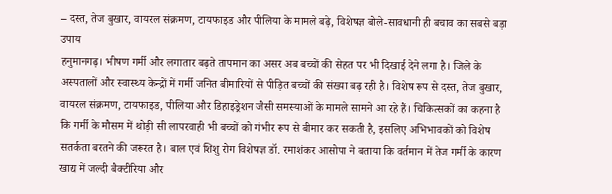– दस्त, तेज बुखार, वायरल संक्रमण, टायफाइड और पीलिया के मामले बढ़े, विशेषज्ञ बोले-सावधानी ही बचाव का सबसे बड़ा उपाय
हनुमानगढ़। भीषण गर्मी और लगातार बढ़ते तापमान का असर अब बच्चों की सेहत पर भी दिखाई देने लगा है। जिले के अस्पतालों और स्वास्थ्य केन्द्रों में गर्मी जनित बीमारियों से पीड़ित बच्चों की संख्या बढ़ रही है। विशेष रूप से दस्त, तेज बुखार, वायरल संक्रमण, टायफाइड, पीलिया और डिहाइड्रेशन जैसी समस्याओं के मामले सामने आ रहे हैं। चिकित्सकों का कहना है कि गर्मी के मौसम में थोड़ी सी लापरवाही भी बच्चों को गंभीर रूप से बीमार कर सकती है, इसलिए अभिभावकों को विशेष सतर्कता बरतने की जरूरत है। बाल एवं शिशु रोग विशेषज्ञ डॉ. रमाशंकर आसोपा ने बताया कि वर्तमान में तेज गर्मी के कारण खाद्य में जल्दी बैक्टीरिया और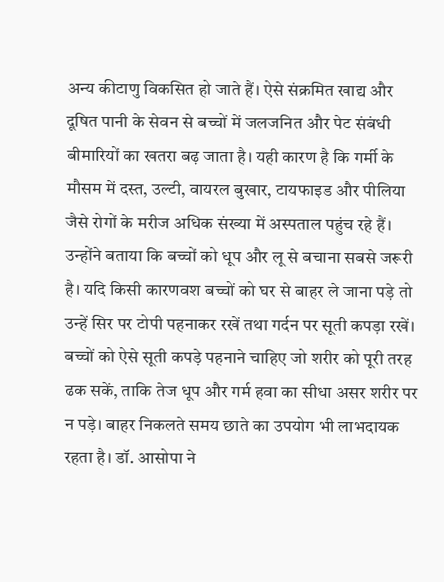अन्य कीटाणु विकसित हो जाते हैं। ऐसे संक्रमित खाद्य और दूषित पानी के सेवन से बच्चों में जलजनित और पेट संबंधी बीमारियों का खतरा बढ़ जाता है। यही कारण है कि गर्मी के मौसम में दस्त, उल्टी, वायरल बुखार, टायफाइड और पीलिया जैसे रोगों के मरीज अधिक संख्या में अस्पताल पहुंच रहे हैं। उन्होंने बताया कि बच्चों को धूप और लू से बचाना सबसे जरूरी है। यदि किसी कारणवश बच्चों को घर से बाहर ले जाना पड़े तो उन्हें सिर पर टोपी पहनाकर रखें तथा गर्दन पर सूती कपड़ा रखें। बच्चों को ऐसे सूती कपड़े पहनाने चाहिए जो शरीर को पूरी तरह ढक सकें, ताकि तेज धूप और गर्म हवा का सीधा असर शरीर पर न पड़े। बाहर निकलते समय छाते का उपयोग भी लाभदायक रहता है। डॉ. आसोपा ने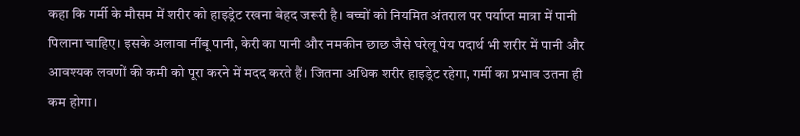कहा कि गर्मी के मौसम में शरीर को हाइड्रेट रखना बेहद जरूरी है। बच्चों को नियमित अंतराल पर पर्याप्त मात्रा में पानी पिलाना चाहिए। इसके अलावा नींबू पानी, केरी का पानी और नमकीन छाछ जैसे घरेलू पेय पदार्थ भी शरीर में पानी और आवश्यक लवणों की कमी को पूरा करने में मदद करते हैं। जितना अधिक शरीर हाइड्रेट रहेगा, गर्मी का प्रभाव उतना ही कम होगा।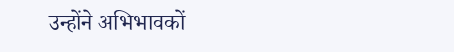उन्होंने अभिभावकों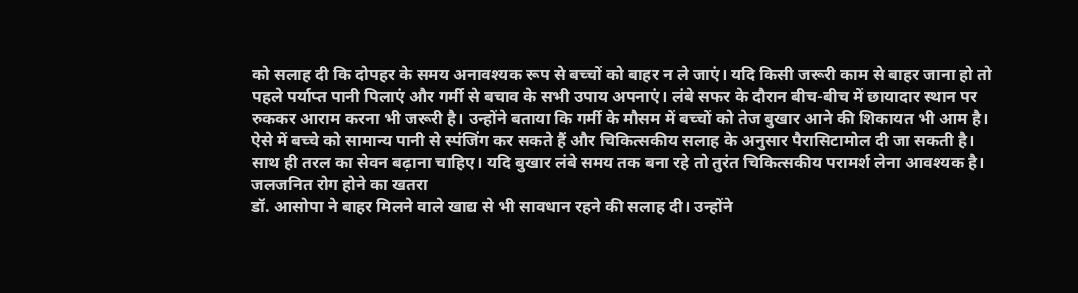को सलाह दी कि दोपहर के समय अनावश्यक रूप से बच्चों को बाहर न ले जाएं। यदि किसी जरूरी काम से बाहर जाना हो तो पहले पर्याप्त पानी पिलाएं और गर्मी से बचाव के सभी उपाय अपनाएं। लंबे सफर के दौरान बीच-बीच में छायादार स्थान पर रुककर आराम करना भी जरूरी है। उन्होंने बताया कि गर्मी के मौसम में बच्चों को तेज बुखार आने की शिकायत भी आम है। ऐसे में बच्चे को सामान्य पानी से स्पंजिंग कर सकते हैं और चिकित्सकीय सलाह के अनुसार पैरासिटामोल दी जा सकती है। साथ ही तरल का सेवन बढ़ाना चाहिए। यदि बुखार लंबे समय तक बना रहे तो तुरंत चिकित्सकीय परामर्श लेना आवश्यक है।
जलजनित रोग होने का खतरा
डॉ. आसोपा ने बाहर मिलने वाले खाद्य से भी सावधान रहने की सलाह दी। उन्होंने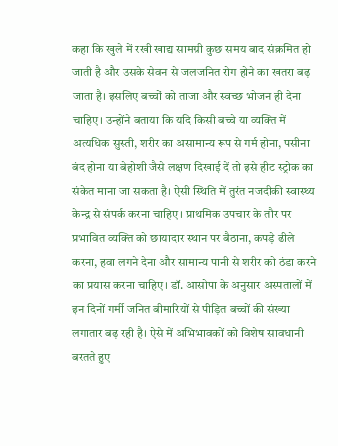कहा कि खुले में रखी खाद्य सामग्री कुछ समय बाद संक्रमित हो जाती है और उसके सेवन से जलजनित रोग होने का खतरा बढ़ जाता है। इसलिए बच्चों को ताजा और स्वच्छ भोजन ही देना चाहिए। उन्होंने बताया कि यदि किसी बच्चे या व्यक्ति में अत्यधिक सुस्ती, शरीर का असामान्य रूप से गर्म होना, पसीना बंद होना या बेहोशी जैसे लक्षण दिखाई दें तो इसे हीट स्ट्रोक का संकेत माना जा सकता है। ऐसी स्थिति में तुरंत नजदीकी स्वास्थ्य केन्द्र से संपर्क करना चाहिए। प्राथमिक उपचार के तौर पर प्रभावित व्यक्ति को छायादार स्थान पर बैठाना, कपड़े ढीले करना, हवा लगने देना और सामान्य पानी से शरीर को ठंडा करने का प्रयास करना चाहिए। डॉ. आसोपा के अनुसार अस्पतालों में इन दिनों गर्मी जनित बीमारियों से पीड़ित बच्चों की संख्या लगातार बढ़ रही है। ऐसे में अभिभावकों को विशेष सावधानी बरतते हुए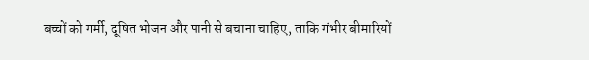बच्चों को गर्मी, दूषित भोजन और पानी से बचाना चाहिए, ताकि गंभीर बीमारियों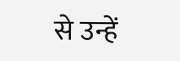से उन्हें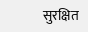सुरक्षित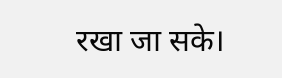रखा जा सके।